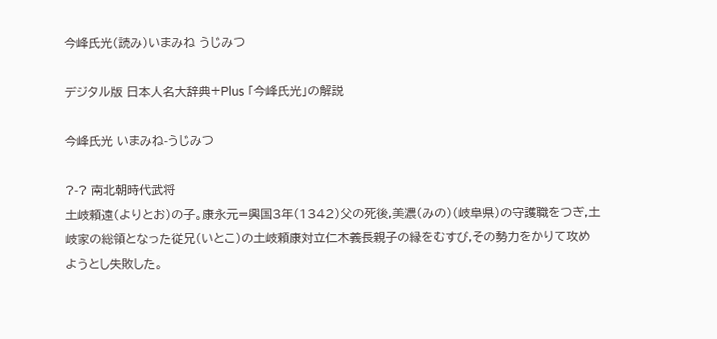今峰氏光(読み)いまみね うじみつ

デジタル版 日本人名大辞典+Plus 「今峰氏光」の解説

今峰氏光 いまみね-うじみつ

?-? 南北朝時代武将
土岐頼遠(よりとお)の子。康永元=興国3年(1342)父の死後,美濃(みの)(岐阜県)の守護職をつぎ,土岐家の総領となった従兄(いとこ)の土岐頼康対立仁木義長親子の縁をむすび,その勢力をかりて攻めようとし失敗した。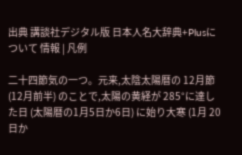出典 講談社デジタル版 日本人名大辞典+Plusについて 情報 | 凡例

二十四節気の一つ。元来,太陰太陽暦の 12月節 (12月前半) のことで,太陽の黄経が 285°に達した日 (太陽暦の1月5日か6日) に始り大寒 (1月 20日か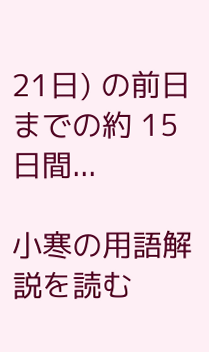21日) の前日までの約 15日間...

小寒の用語解説を読む